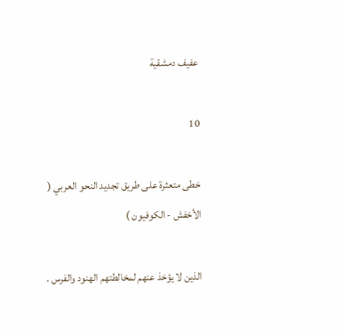عفيف دمشقية

10

خطى متعثرة على طريق تجديد النحو العربي ( الأخفش - الكوفيون )

الذين لا يؤخذ عنهم لمخالطتهم الهنود والفرس .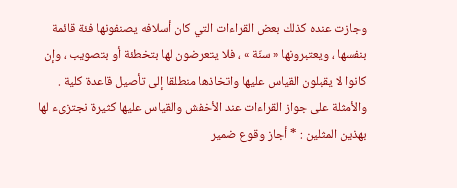وجازت عنده كذلك بعض القراءات التي كان أسلافه يصنفونها فئة قائمة بنفسها ، ويعتبرونها « سنّة » ، فلا يتعرضون لها بتخطئة أو بتصويب ، وإن كانوا لا يقبلون القياس عليها واتخاذها منطلقا إلى تأصيل قاعدة كلية . والأمثلة على جواز القراءات عند الأخفش والقياس عليها كثيرة نجتزىء لها بهذين المثلين : * أجاز وقوع ضمير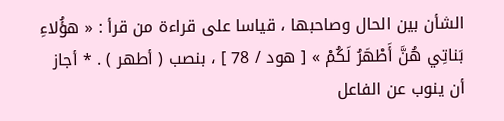الشأن بين الحال وصاحبها ، قياسا على قراءة من قرأ : « هؤُلاءِ بَناتِي هُنَّ أَطْهَرُ لَكُمْ » [ هود / 78 ] ، بنصب ( أطهر ) . * أجاز أن ينوب عن الفاعل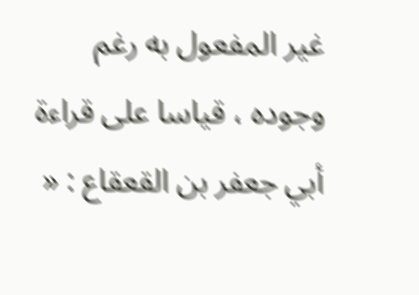غير المفعول به رغم وجوده ، قياسا على قراءة أبي جعفر بن القعقاع : «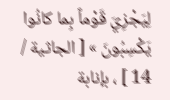لِيَجْزِيَ قَوْماً بِما كانُوا يَكْسِبُونَ » [ الجاثية / 14 ] ، بإنابة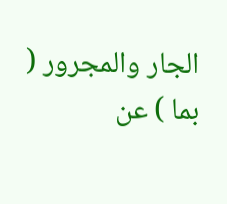الجار والمجرور ( بما ) عن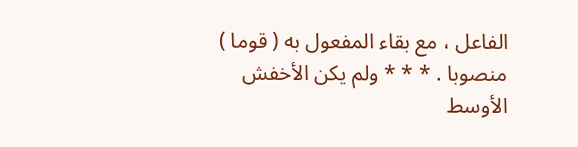الفاعل ، مع بقاء المفعول به ( قوما ) منصوبا . * * * ولم يكن الأخفش الأوسط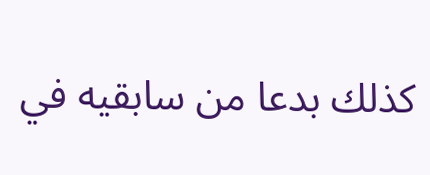كذلك بدعا من سابقيه في